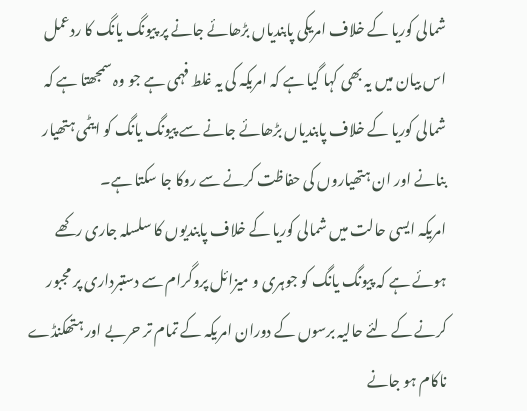شمالی کوریا کے خلاف امریکی پابندیاں بڑھائے جانے پر پیونگ یانگ کا ردعمل
اس بیان میں یہ بھی کہا گیا ہے کہ امریکہ کی یہ غلط فہمی ہے جو وہ سمجھتا ہے کہ شمالی کوریا کے خلاف پابندیاں بڑھائے جانے سے پیونگ یانگ کو ایٹمی ہتھیار بنانے اور ان ہتھیاروں کی حفاظت کرنے سے روکا جا سکتا ہے۔
امریکہ ایسی حالت میں شمالی کوریا کے خلاف پابندیوں کا سلسلہ جاری رکھے ہوئے ہے کہ پیونگ یانگ کو جوہری و میزائل پروگرام سے دستبرداری پر مجبور کرنے کے لئے حالیہ برسوں کے دوران امریکہ کے تمام تر حربے اور ہتھکنڈے ناکام ہو جانے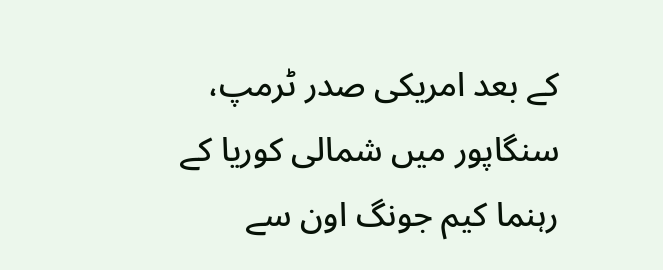کے بعد امریکی صدر ٹرمپ، سنگاپور میں شمالی کوریا کے رہنما کیم جونگ اون سے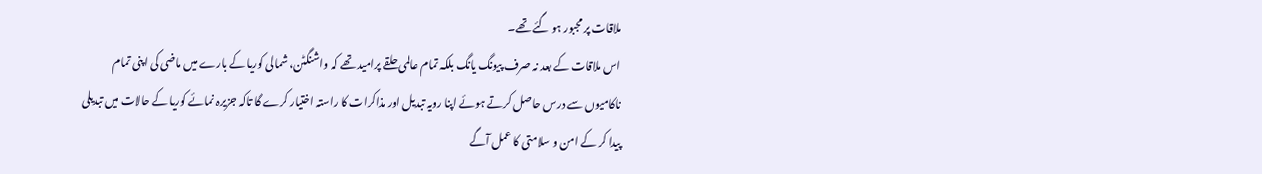ملاقات پر مجبور ہو گئے تھے۔
اس ملاقات کے بعد نہ صرف پیونگ یانگ بلکہ تمام عالمی حلقے پرامید تھے کہ واشنگٹن، شمالی کوریا کے بارے میں ماضی کی اپنی تمام ناکامیوں سے درس حاصل کرتے ہوئے اپنا رویہ تبدیل اور مذاکرات کا راستہ اختیار کرے گا تاکہ جزیرہ نمائے کوریا کے حالات میں تبدیلی پیدا کر کے امن و سلامتی کا عمل آگے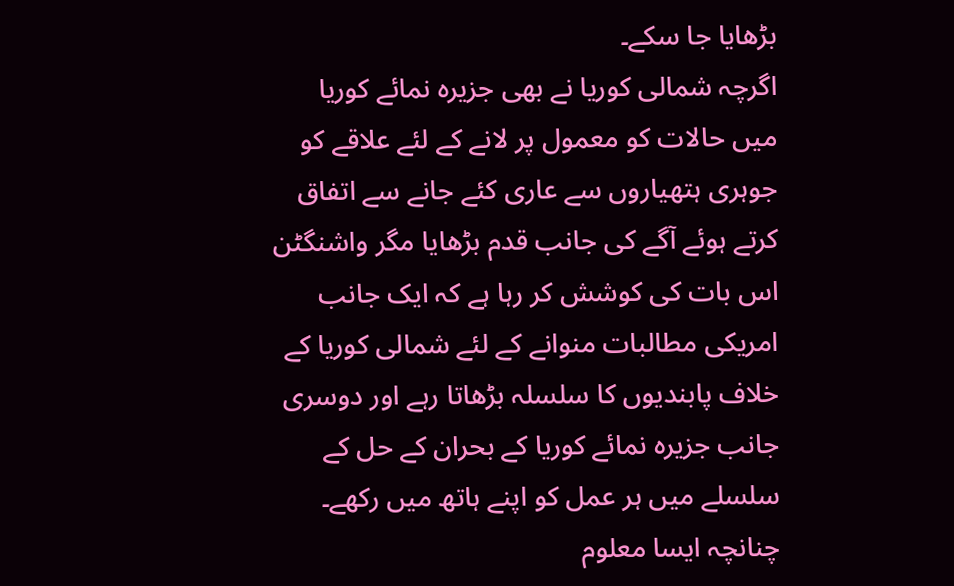بڑھایا جا سکے۔
اگرچہ شمالی کوریا نے بھی جزیرہ نمائے کوریا میں حالات کو معمول پر لانے کے لئے علاقے کو جوہری ہتھیاروں سے عاری کئے جانے سے اتفاق کرتے ہوئے آگے کی جانب قدم بڑھایا مگر واشنگٹن اس بات کی کوشش کر رہا ہے کہ ایک جانب امریکی مطالبات منوانے کے لئے شمالی کوریا کے خلاف پابندیوں کا سلسلہ بڑھاتا رہے اور دوسری جانب جزیرہ نمائے کوریا کے بحران کے حل کے سلسلے میں ہر عمل کو اپنے ہاتھ میں رکھے۔
چنانچہ ایسا معلوم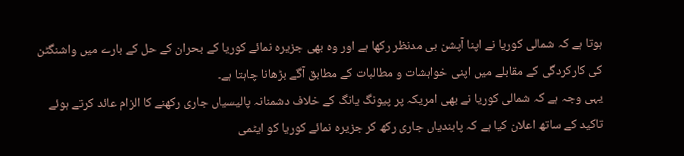ہوتا ہے کہ شمالی کوریا نے اپنا آپشن بی مدنظر رکھا ہے اور وہ بھی جزیرہ نمائے کوریا کے بحران کے حل کے بارے میں واشنگٹن کی کارکردگی کے مقابلے میں اپنی خواہشات و مطالبات کے مطابق آگے بڑھانا چاہتا ہے۔
یہی وجہ ہے کہ شمالی کوریا نے بھی امریکہ پر پیونگ یانگ کے خلاف دشمنانہ پالیسیاں جاری رکھنے کا الزام عائد کرتے ہوئے تاکید کے ساتھ اعلان کیا ہے کہ پابندیاں جاری رکھ کر جزیرہ نمائے کوریا کو ایٹمی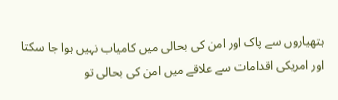ہتھیاروں سے پاک اور امن کی بحالی میں کامیاب نہیں ہوا جا سکتا اور امریکی اقدامات سے علاقے میں امن کی بحالی تو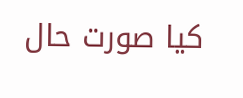کیا صورت حال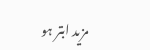مزید ابتر ہو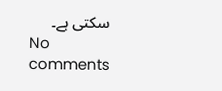سکتی ہے۔
No comments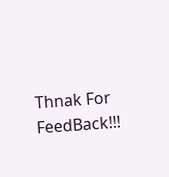Thnak For FeedBack!!!